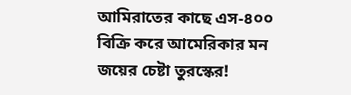আমিরাতের কাছে এস-৪০০ বিক্রি করে আমেরিকার মন জয়ের চেষ্টা তুরস্কের!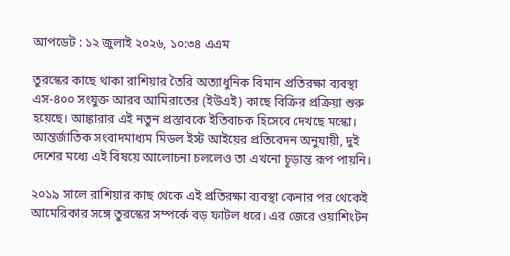আপডেট : ১২ জুলাই ২০২৬, ১০:৩৪ এএম

তুরস্কের কাছে থাকা রাশিয়ার তৈরি অত্যাধুনিক বিমান প্রতিরক্ষা ব্যবস্থা এস-৪০০ সংযুক্ত আরব আমিরাতের (ইউএই) কাছে বিক্রির প্রক্রিয়া শুরু হয়েছে। আঙ্কারার এই নতুন প্রস্তাবকে ইতিবাচক হিসেবে দেখছে মস্কো। আন্তর্জাতিক সংবাদমাধ্যম মিডল ইস্ট আইয়ের প্রতিবেদন অনুযায়ী, দুই দেশের মধ্যে এই বিষয়ে আলোচনা চললেও তা এখনো চূড়ান্ত রূপ পায়নি।

২০১৯ সালে রাশিয়ার কাছ থেকে এই প্রতিরক্ষা ব্যবস্থা কেনার পর থেকেই আমেরিকার সঙ্গে তুরস্কের সম্পর্কে বড় ফাটল ধরে। এর জেরে ওয়াশিংটন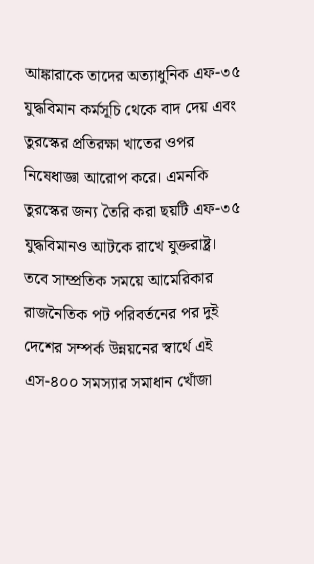আঙ্কারাকে তাদের অত্যাধুনিক এফ-৩৫ যুদ্ধবিমান কর্মসূচি থেকে বাদ দেয় এবং তুরস্কের প্রতিরক্ষা খাতের ওপর নিষেধাজ্ঞা আরোপ করে। এমনকি তুরস্কের জন্য তৈরি করা ছয়টি এফ-৩৫ যুদ্ধবিমানও আটকে রাখে যুক্তরাষ্ট্র। তবে সাম্প্রতিক সময়ে আমেরিকার রাজনৈতিক পট পরিবর্তনের পর দুই দেশের সম্পর্ক উন্নয়নের স্বার্থে এই এস-৪০০ সমস্যার সমাধান খোঁজা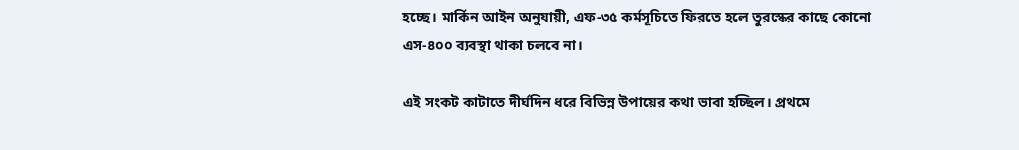হচ্ছে। মার্কিন আইন অনুযায়ী, এফ-৩৫ কর্মসূচিতে ফিরতে হলে তুরস্কের কাছে কোনো এস-৪০০ ব্যবস্থা থাকা চলবে না।

এই সংকট কাটাতে দীর্ঘদিন ধরে বিভিন্ন উপায়ের কথা ভাবা হচ্ছিল। প্রথমে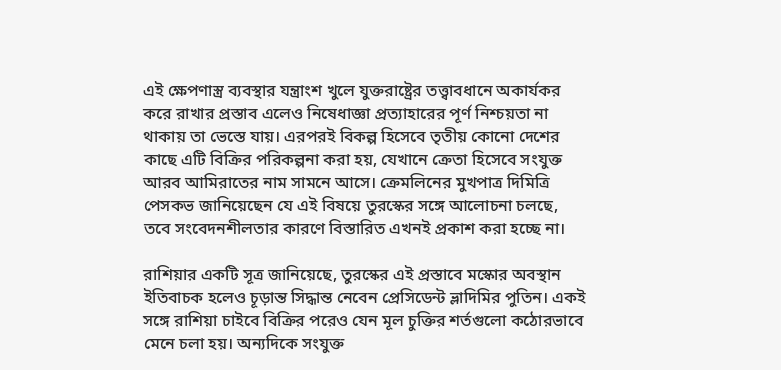এই ক্ষেপণাস্ত্র ব্যবস্থার যন্ত্রাংশ খুলে যুক্তরাষ্ট্রের তত্ত্বাবধানে অকার্যকর করে রাখার প্রস্তাব এলেও নিষেধাজ্ঞা প্রত্যাহারের পূর্ণ নিশ্চয়তা না থাকায় তা ভেস্তে যায়। এরপরই বিকল্প হিসেবে তৃতীয় কোনো দেশের কাছে এটি বিক্রির পরিকল্পনা করা হয়, যেখানে ক্রেতা হিসেবে সংযুক্ত আরব আমিরাতের নাম সামনে আসে। ক্রেমলিনের মুখপাত্র দিমিত্রি পেসকভ জানিয়েছেন যে এই বিষয়ে তুরস্কের সঙ্গে আলোচনা চলছে, তবে সংবেদনশীলতার কারণে বিস্তারিত এখনই প্রকাশ করা হচ্ছে না।

রাশিয়ার একটি সূত্র জানিয়েছে, তুরস্কের এই প্রস্তাবে মস্কোর অবস্থান ইতিবাচক হলেও চূড়ান্ত সিদ্ধান্ত নেবেন প্রেসিডেন্ট ভ্লাদিমির পুতিন। একই সঙ্গে রাশিয়া চাইবে বিক্রির পরেও যেন মূল চুক্তির শর্তগুলো কঠোরভাবে মেনে চলা হয়। অন্যদিকে সংযুক্ত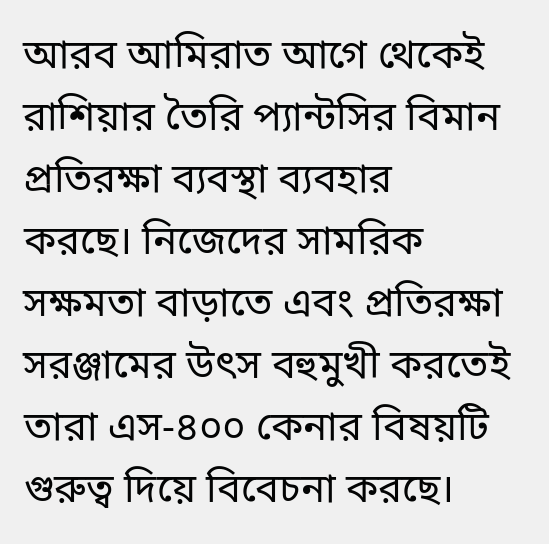আরব আমিরাত আগে থেকেই রাশিয়ার তৈরি প্যান্টসির বিমান প্রতিরক্ষা ব্যবস্থা ব্যবহার করছে। নিজেদের সামরিক সক্ষমতা বাড়াতে এবং প্রতিরক্ষা সরঞ্জামের উৎস বহুমুখী করতেই তারা এস-৪০০ কেনার বিষয়টি গুরুত্ব দিয়ে বিবেচনা করছে।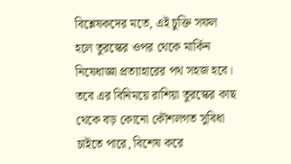বিশ্লেষকদের মতে, এই চুক্তি সফল হলে তুরস্কের ওপর থেকে মার্কিন নিষেধাজ্ঞা প্রত্যাহারের পথ সহজ হবে। তবে এর বিনিময়ে রাশিয়া তুরস্কের কাছ থেকে বড় কোনো কৌশলগত সুবিধা চাইতে পারে, বিশেষ করে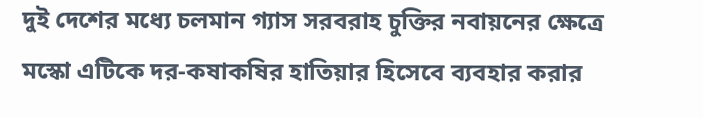দুই দেশের মধ্যে চলমান গ্যাস সরবরাহ চুক্তির নবায়নের ক্ষেত্রে মস্কো এটিকে দর-কষাকষির হাতিয়ার হিসেবে ব্যবহার করার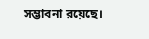সম্ভাবনা রয়েছে।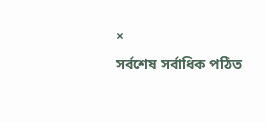×
সর্বশেষ সর্বাধিক পঠিত